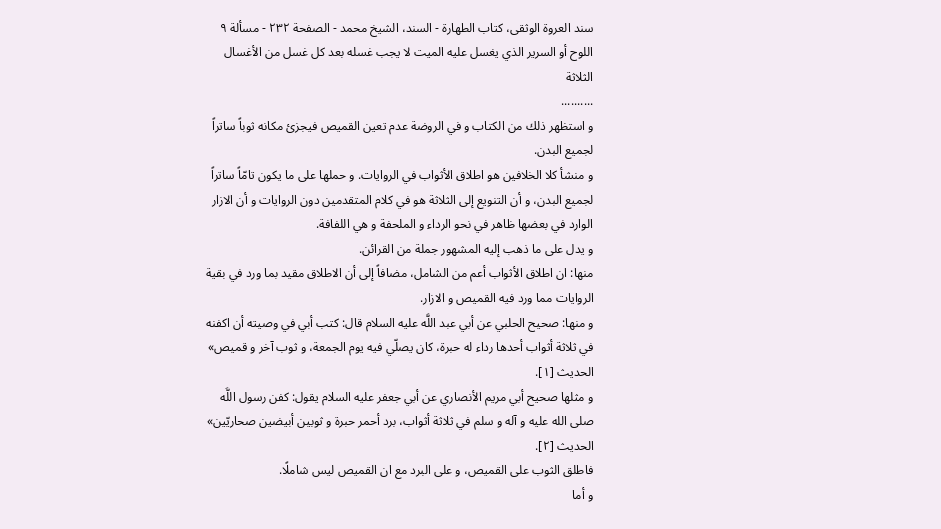سند العروة الوثقى، كتاب الطهارة - السند، الشيخ محمد - الصفحة ٢٣٢ - مسألة ٩ اللوح أو السرير الذي يغسل عليه الميت لا يجب غسله بعد كل غسل من الأغسال الثلاثة
..........
و استظهر ذلك من الكتاب و في الروضة عدم تعين القميص فيجزئ مكانه ثوباً ساتراً لجميع البدن.
و منشأ كلا الخلافين هو اطلاق الأثواب في الروايات. و حملها على ما يكون تامّاً ساتراً لجميع البدن، و أن التنويع إلى الثلاثة هو في كلام المتقدمين دون الروايات و أن الازار الوارد في بعضها ظاهر في نحو الرداء و الملحفة و هي اللفافة.
و يدل على ما ذهب إليه المشهور جملة من القرائن.
منها: ان اطلاق الأثواب أعم من الشامل، مضافاً إلى أن الاطلاق مقيد بما ورد في بقية الروايات مما ورد فيه القميص و الازار.
و منها: صحيح الحلبي عن أبي عبد اللَّه عليه السلام قال: كتب أبي في وصيته أن اكفنه في ثلاثة أثواب أحدها رداء له حبرة، كان يصلّي فيه يوم الجمعة، و ثوب آخر و قميص» الحديث [١].
و مثلها صحيح أبي مريم الأنصاري عن أبي جعفر عليه السلام يقول: كفن رسول اللَّه صلى الله عليه و آله و سلم في ثلاثة أثواب، برد أحمر حبرة و ثوبين أبيضين صحاريّين» الحديث [٢].
فاطلق الثوب على القميص، و على البرد مع ان القميص ليس شاملًا.
و أما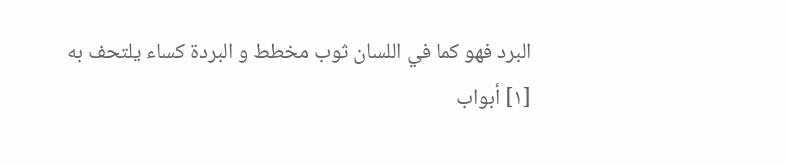البرد فهو كما في اللسان ثوب مخطط و البردة كساء يلتحف به
[١] أبواب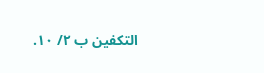التكفين ب ٢/ ١٠.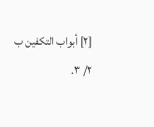[٢] أبواب التكفين ب ٢/ ٣.